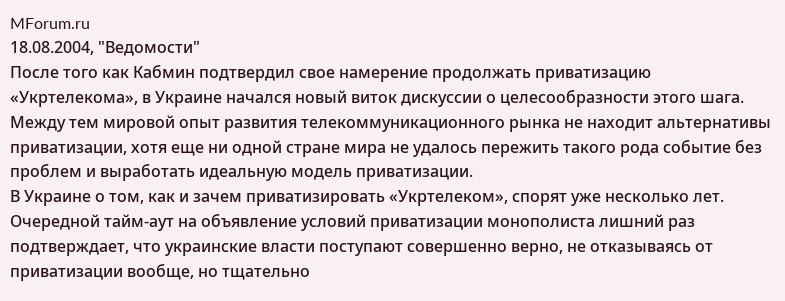MForum.ru
18.08.2004, "Ведомости"
После того как Кабмин подтвердил свое намерение продолжать приватизацию «Укртелекома», в Украине начался новый виток дискуссии о целесообразности этого шага. Между тем мировой опыт развития телекоммуникационного рынка не находит альтернативы приватизации, хотя еще ни одной стране мира не удалось пережить такого рода событие без проблем и выработать идеальную модель приватизации.
В Украине о том, как и зачем приватизировать «Укртелеком», спорят уже несколько лет. Очередной тайм-аут на объявление условий приватизации монополиста лишний раз подтверждает, что украинские власти поступают совершенно верно, не отказываясь от приватизации вообще, но тщательно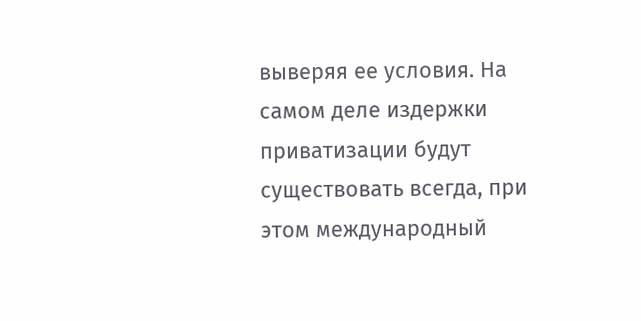выверяя ее условия. На самом деле издержки приватизации будут существовать всегда, при этом международный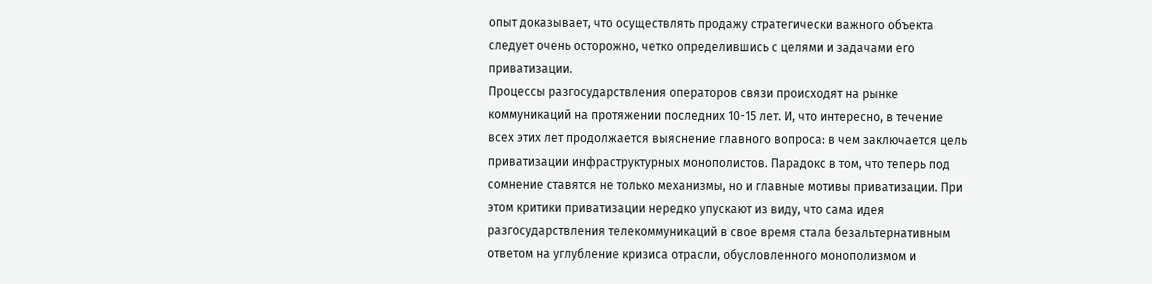опыт доказывает, что осуществлять продажу стратегически важного объекта следует очень осторожно, четко определившись с целями и задачами его приватизации.
Процессы разгосударствления операторов связи происходят на рынке коммуникаций на протяжении последних 10-15 лет. И, что интересно, в течение всех этих лет продолжается выяснение главного вопроса: в чем заключается цель приватизации инфраструктурных монополистов. Парадокс в том, что теперь под сомнение ставятся не только механизмы, но и главные мотивы приватизации. При этом критики приватизации нередко упускают из виду, что сама идея разгосударствления телекоммуникаций в свое время стала безальтернативным ответом на углубление кризиса отрасли, обусловленного монополизмом и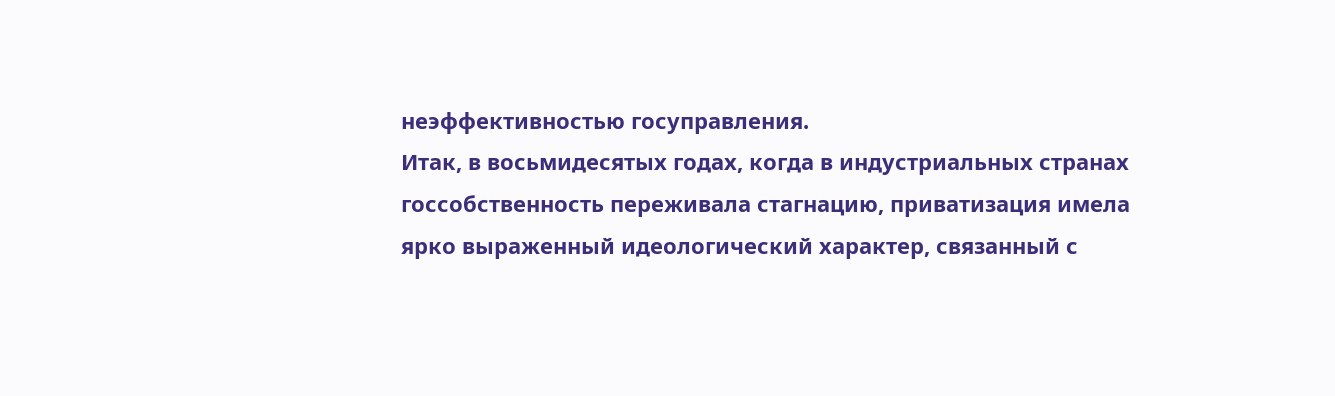неэффективностью госуправления.
Итак, в восьмидесятых годах, когда в индустриальных странах госсобственность переживала стагнацию, приватизация имела ярко выраженный идеологический характер, связанный с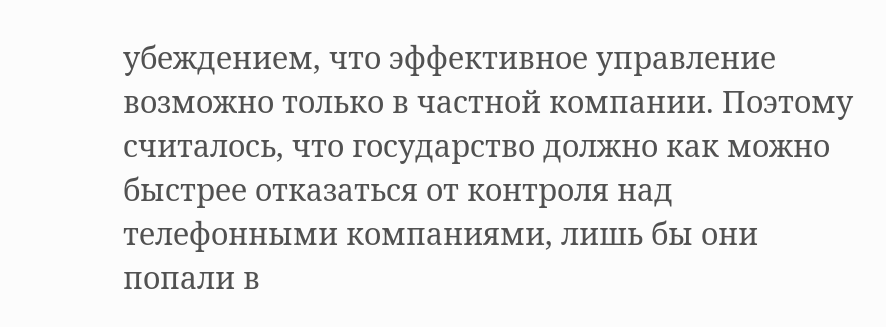убеждением, что эффективное управление возможно только в частной компании. Поэтому считалось, что государство должно как можно быстрее отказаться от контроля над телефонными компаниями, лишь бы они попали в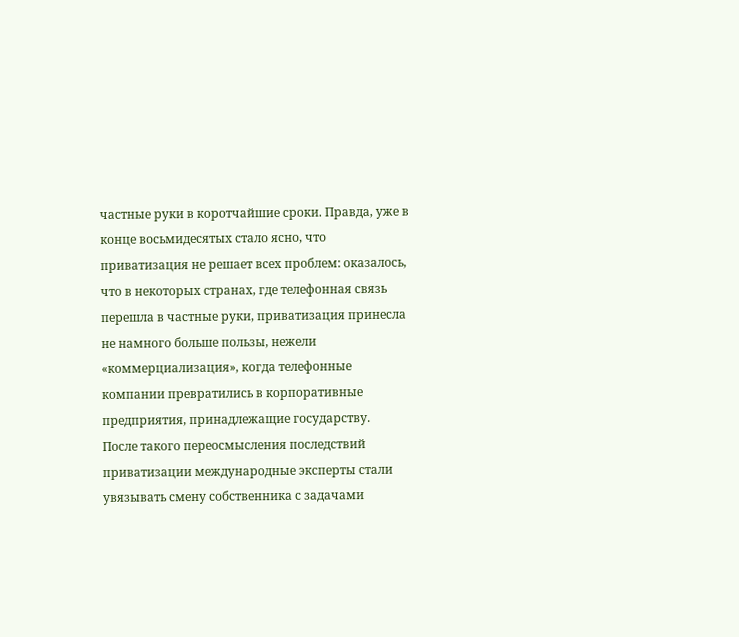частные руки в коротчайшие сроки. Правда, уже в конце восьмидесятых стало ясно, что приватизация не решает всех проблем: оказалось, что в некоторых странах, где телефонная связь перешла в частные руки, приватизация принесла не намного больше пользы, нежели «коммерциализация», когда телефонные компании превратились в корпоративные предприятия, принадлежащие государству.
После такого переосмысления последствий приватизации международные эксперты стали увязывать смену собственника с задачами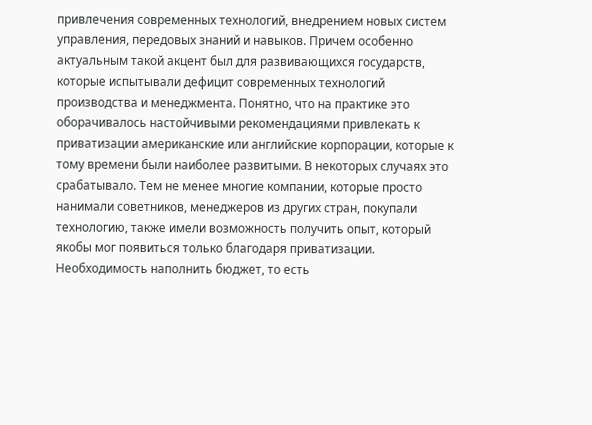привлечения современных технологий, внедрением новых систем управления, передовых знаний и навыков. Причем особенно актуальным такой акцент был для развивающихся государств, которые испытывали дефицит современных технологий производства и менеджмента. Понятно, что на практике это оборачивалось настойчивыми рекомендациями привлекать к приватизации американские или английские корпорации, которые к тому времени были наиболее развитыми. В некоторых случаях это срабатывало. Тем не менее многие компании, которые просто нанимали советников, менеджеров из других стран, покупали технологию, также имели возможность получить опыт, который якобы мог появиться только благодаря приватизации.
Необходимость наполнить бюджет, то есть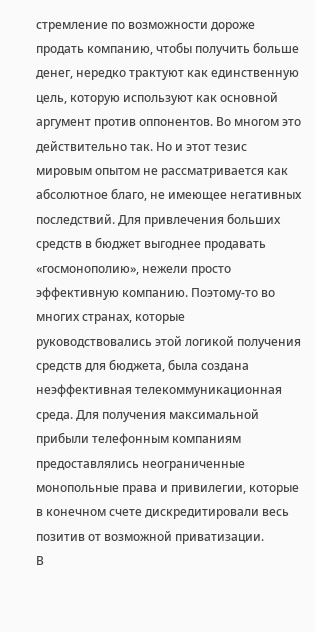стремление по возможности дороже продать компанию, чтобы получить больше денег, нередко трактуют как единственную цель, которую используют как основной аргумент против оппонентов. Во многом это действительно так. Но и этот тезис мировым опытом не рассматривается как абсолютное благо, не имеющее негативных последствий. Для привлечения больших средств в бюджет выгоднее продавать «госмонополию», нежели просто эффективную компанию. Поэтому-то во многих странах, которые руководствовались этой логикой получения средств для бюджета, была создана неэффективная телекоммуникационная среда. Для получения максимальной прибыли телефонным компаниям предоставлялись неограниченные монопольные права и привилегии, которые в конечном счете дискредитировали весь позитив от возможной приватизации.
В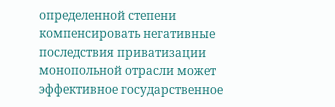определенной степени компенсировать негативные последствия приватизации монопольной отрасли может эффективное государственное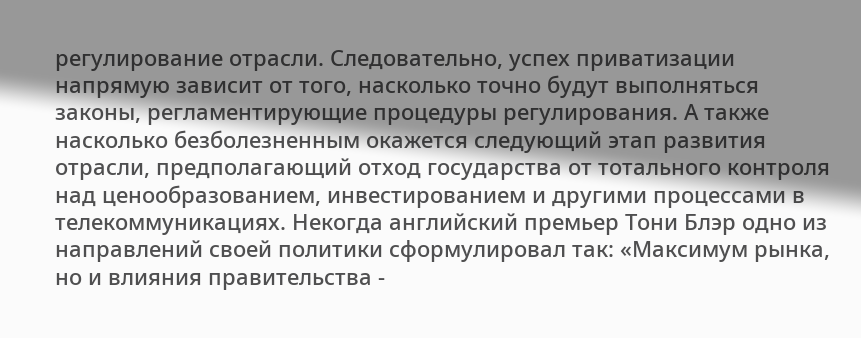регулирование отрасли. Следовательно, успех приватизации напрямую зависит от того, насколько точно будут выполняться законы, регламентирующие процедуры регулирования. А также насколько безболезненным окажется следующий этап развития отрасли, предполагающий отход государства от тотального контроля над ценообразованием, инвестированием и другими процессами в телекоммуникациях. Некогда английский премьер Тони Блэр одно из направлений своей политики сформулировал так: «Максимум рынка, но и влияния правительства -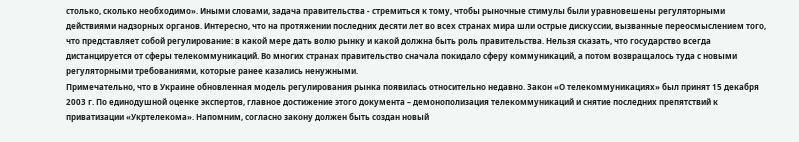столько, сколько необходимо». Иными словами, задача правительства - стремиться к тому, чтобы рыночные стимулы были уравновешены регуляторными действиями надзорных органов. Интересно, что на протяжении последних десяти лет во всех странах мира шли острые дискуссии, вызванные переосмыслением того, что представляет собой регулирование: в какой мере дать волю рынку и какой должна быть роль правительства. Нельзя сказать, что государство всегда дистанцируется от сферы телекоммуникаций. Во многих странах правительство сначала покидало сферу коммуникаций, а потом возвращалось туда с новыми регуляторными требованиями, которые ранее казались ненужными.
Примечательно, что в Украине обновленная модель регулирования рынка появилась относительно недавно. Закон «О телекоммуникациях» был принят 15 декабря 2003 г. По единодушной оценке экспертов, главное достижение этого документа – демонополизация телекоммуникаций и снятие последних препятствий к приватизации «Укртелекома». Напомним, согласно закону должен быть создан новый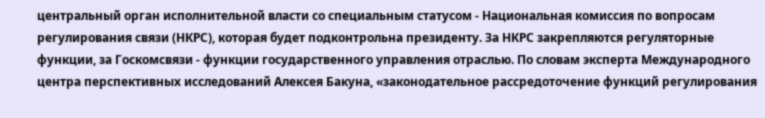центральный орган исполнительной власти со специальным статусом - Национальная комиссия по вопросам регулирования связи (НКРС), которая будет подконтрольна президенту. За НКРС закрепляются регуляторные функции, за Госкомсвязи - функции государственного управления отраслью. По словам эксперта Международного центра перспективных исследований Алексея Бакуна, «законодательное рассредоточение функций регулирования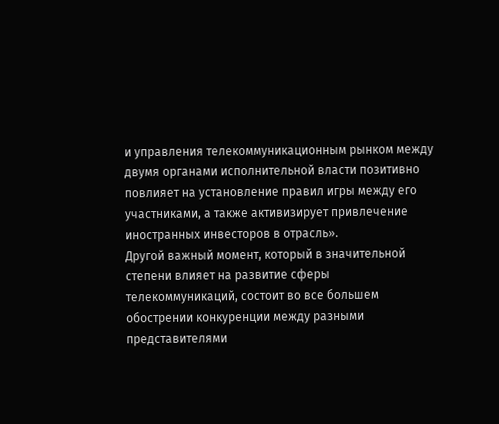и управления телекоммуникационным рынком между двумя органами исполнительной власти позитивно повлияет на установление правил игры между его участниками, а также активизирует привлечение иностранных инвесторов в отрасль».
Другой важный момент, который в значительной степени влияет на развитие сферы телекоммуникаций, состоит во все большем обострении конкуренции между разными представителями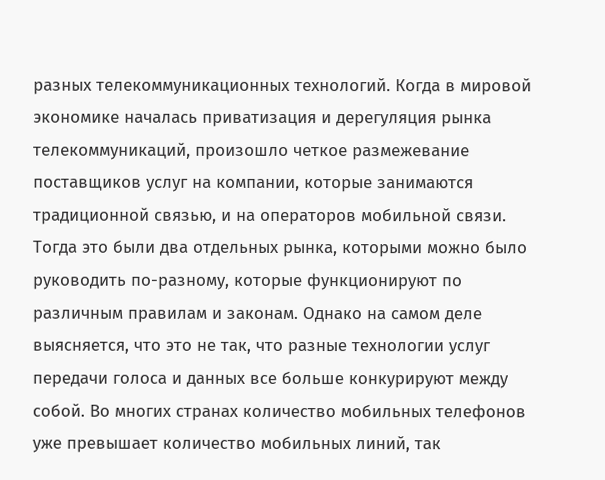разных телекоммуникационных технологий. Когда в мировой экономике началась приватизация и дерегуляция рынка телекоммуникаций, произошло четкое размежевание поставщиков услуг на компании, которые занимаются традиционной связью, и на операторов мобильной связи. Тогда это были два отдельных рынка, которыми можно было руководить по-разному, которые функционируют по различным правилам и законам. Однако на самом деле выясняется, что это не так, что разные технологии услуг передачи голоса и данных все больше конкурируют между собой. Во многих странах количество мобильных телефонов уже превышает количество мобильных линий, так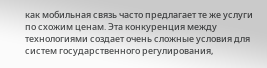как мобильная связь часто предлагает те же услуги по схожим ценам. Эта конкуренция между технологиями создает очень сложные условия для систем государственного регулирования,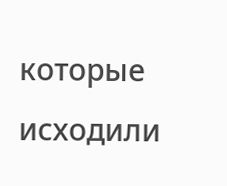которые исходили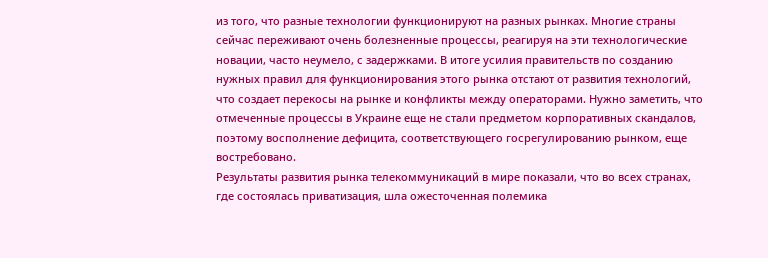из того, что разные технологии функционируют на разных рынках. Многие страны сейчас переживают очень болезненные процессы, реагируя на эти технологические новации, часто неумело, с задержками. В итоге усилия правительств по созданию нужных правил для функционирования этого рынка отстают от развития технологий, что создает перекосы на рынке и конфликты между операторами. Нужно заметить, что отмеченные процессы в Украине еще не стали предметом корпоративных скандалов, поэтому восполнение дефицита, соответствующего госрегулированию рынком, еще востребовано.
Результаты развития рынка телекоммуникаций в мире показали, что во всех странах, где состоялась приватизация, шла ожесточенная полемика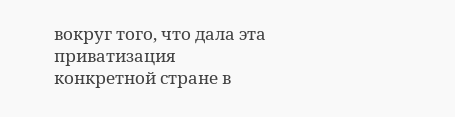вокруг того, что дала эта приватизация конкретной стране в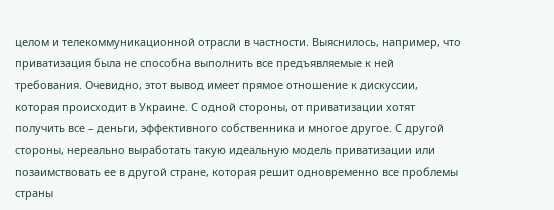целом и телекоммуникационной отрасли в частности. Выяснилось, например, что приватизация была не способна выполнить все предъявляемые к ней требования. Очевидно, этот вывод имеет прямое отношение к дискуссии, которая происходит в Украине. С одной стороны, от приватизации хотят получить все – деньги, эффективного собственника и многое другое. С другой стороны, нереально выработать такую идеальную модель приватизации или позаимствовать ее в другой стране, которая решит одновременно все проблемы страны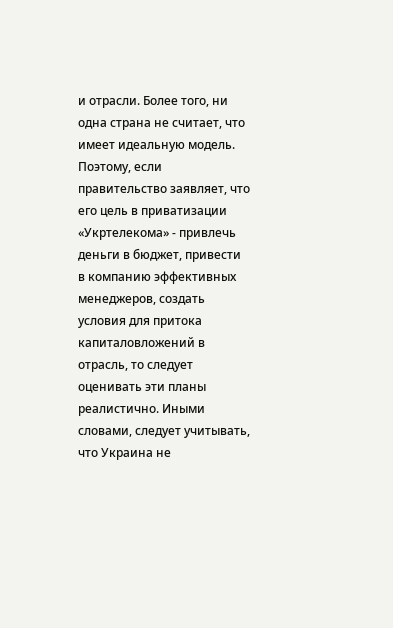и отрасли. Более того, ни одна страна не считает, что имеет идеальную модель. Поэтому, если правительство заявляет, что его цель в приватизации «Укртелекома» - привлечь деньги в бюджет, привести в компанию эффективных менеджеров, создать условия для притока капиталовложений в отрасль, то следует оценивать эти планы реалистично. Иными словами, следует учитывать, что Украина не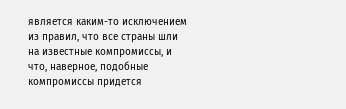является каким-то исключением из правил, что все страны шли на известные компромиссы, и что, наверное, подобные компромиссы придется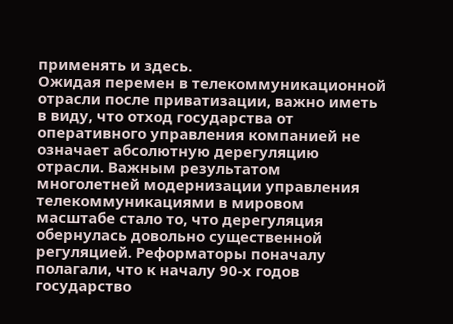применять и здесь.
Ожидая перемен в телекоммуникационной отрасли после приватизации, важно иметь в виду, что отход государства от оперативного управления компанией не означает абсолютную дерегуляцию отрасли. Важным результатом многолетней модернизации управления телекоммуникациями в мировом масштабе стало то, что дерегуляция обернулась довольно существенной регуляцией. Реформаторы поначалу полагали, что к началу 90-х годов государство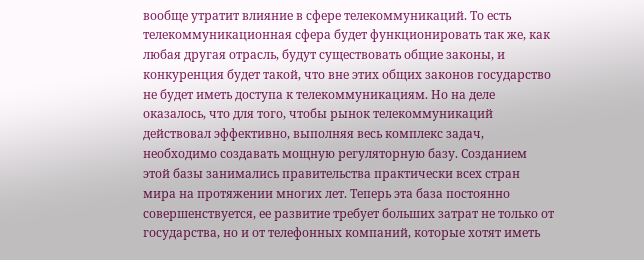вообще утратит влияние в сфере телекоммуникаций. То есть телекоммуникационная сфера будет функционировать так же, как любая другая отрасль, будут существовать общие законы, и конкуренция будет такой, что вне этих общих законов государство не будет иметь доступа к телекоммуникациям. Но на деле оказалось, что для того, чтобы рынок телекоммуникаций действовал эффективно, выполняя весь комплекс задач, необходимо создавать мощную регуляторную базу. Созданием этой базы занимались правительства практически всех стран мира на протяжении многих лет. Теперь эта база постоянно совершенствуется, ее развитие требует больших затрат не только от государства, но и от телефонных компаний, которые хотят иметь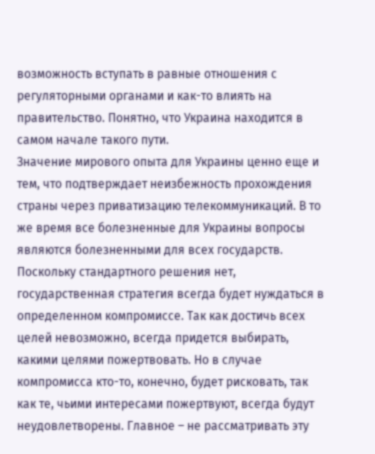возможность вступать в равные отношения с регуляторными органами и как-то влиять на правительство. Понятно, что Украина находится в самом начале такого пути.
Значение мирового опыта для Украины ценно еще и тем, что подтверждает неизбежность прохождения страны через приватизацию телекоммуникаций. В то же время все болезненные для Украины вопросы являются болезненными для всех государств. Поскольку стандартного решения нет, государственная стратегия всегда будет нуждаться в определенном компромиссе. Так как достичь всех целей невозможно, всегда придется выбирать, какими целями пожертвовать. Но в случае компромисса кто-то, конечно, будет рисковать, так как те, чьими интересами пожертвуют, всегда будут неудовлетворены. Главное – не рассматривать эту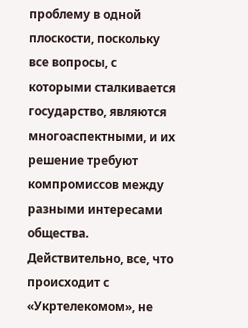проблему в одной плоскости, поскольку все вопросы, с которыми сталкивается государство, являются многоаспектными, и их решение требуют компромиссов между разными интересами общества.
Действительно, все, что происходит с «Укртелекомом», не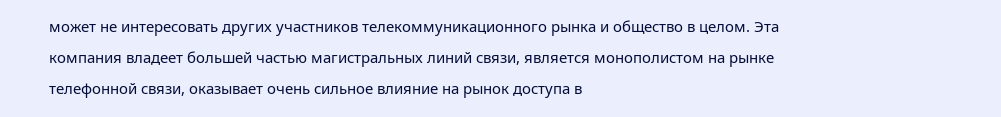может не интересовать других участников телекоммуникационного рынка и общество в целом. Эта компания владеет большей частью магистральных линий связи, является монополистом на рынке телефонной связи, оказывает очень сильное влияние на рынок доступа в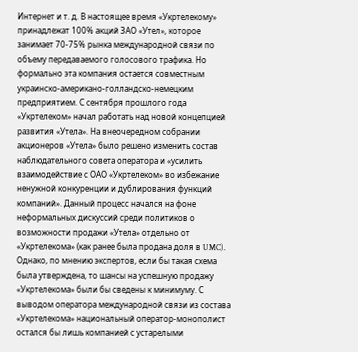Интернет и т. д. В настоящее время «Укртелекому» принадлежат 100% акций ЗАО «Утел», которое занимает 70-75% рынка международной связи по объему передаваемого голосового трафика. Но формально эта компания остается совместным украинско-американо-голландско-немецким предприятием. С сентября прошлого года «Укртелеком» начал работать над новой концепцией развития «Утела». На внеочередном собрании акционеров «Утела» было решено изменить состав наблюдательного совета оператора и «усилить взаимодействие с ОАО «Укртелеком» во избежание ненужной конкуренции и дублирования функций компаний». Данный процесс начался на фоне неформальных дискуссий среди политиков о возможности продажи «Утела» отдельно от «Укртелекома» (как ранее была продана доля в UMC). Однако, по мнению экспертов, если бы такая схема была утверждена, то шансы на успешную продажу «Укртелекома» были бы сведены к минимуму. С выводом оператора международной связи из состава «Укртелекома» национальный оператор-монополист остался бы лишь компанией с устарелыми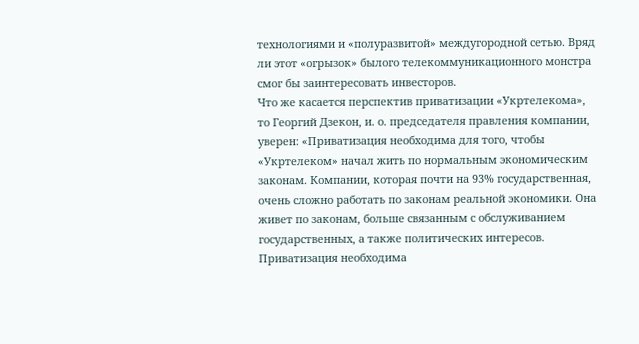технологиями и «полуразвитой» междугородной сетью. Вряд ли этот «огрызок» былого телекоммуникационного монстра смог бы заинтересовать инвесторов.
Что же касается перспектив приватизации «Укртелекома», то Георгий Дзекон, и. о. председателя правления компании, уверен: «Приватизация необходима для того, чтобы «Укртелеком» начал жить по нормальным экономическим законам. Компании, которая почти на 93% государственная, очень сложно работать по законам реальной экономики. Она живет по законам, больше связанным с обслуживанием государственных, а также политических интересов. Приватизация необходима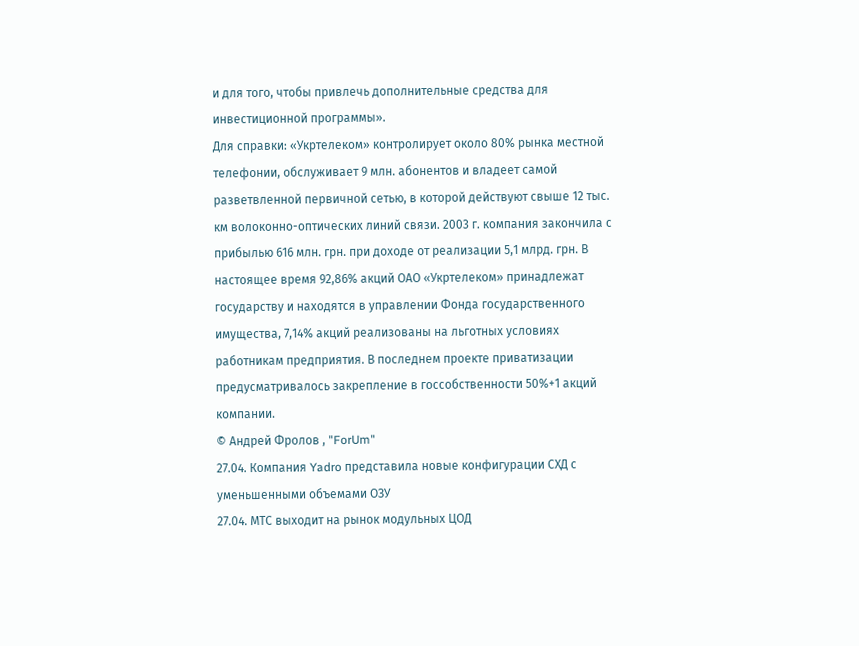и для того, чтобы привлечь дополнительные средства для инвестиционной программы».
Для справки: «Укртелеком» контролирует около 80% рынка местной телефонии, обслуживает 9 млн. абонентов и владеет самой разветвленной первичной сетью, в которой действуют свыше 12 тыс. км волоконно-оптических линий связи. 2003 г. компания закончила с прибылью 616 млн. грн. при доходе от реализации 5,1 млрд. грн. В настоящее время 92,86% акций ОАО «Укртелеком» принадлежат государству и находятся в управлении Фонда государственного имущества, 7,14% акций реализованы на льготных условиях работникам предприятия. В последнем проекте приватизации предусматривалось закрепление в госсобственности 50%+1 акций компании.
© Андрей Фролов , "ForUm"
27.04. Компания Yadro представила новые конфигурации СХД с уменьшенными объемами ОЗУ
27.04. МТС выходит на рынок модульных ЦОД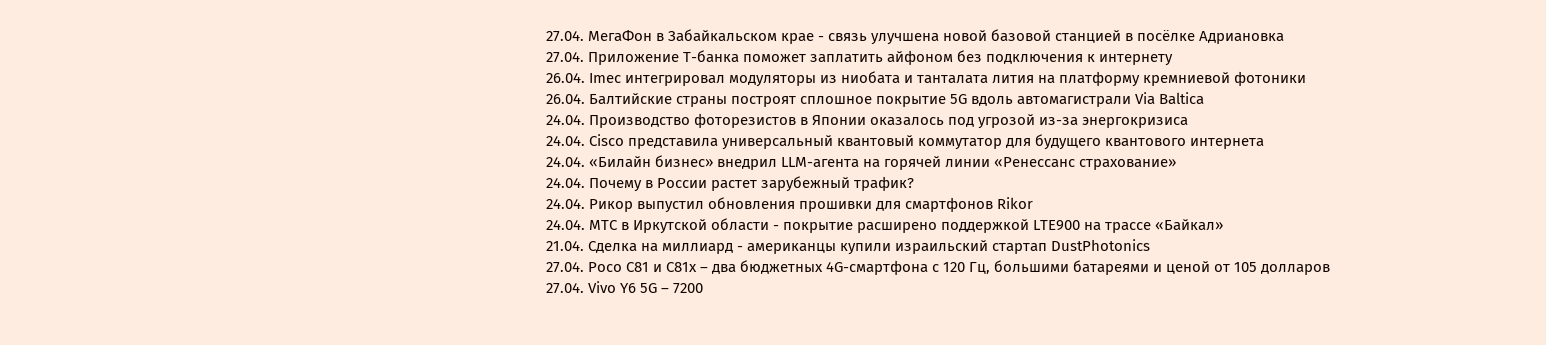27.04. МегаФон в Забайкальском крае - связь улучшена новой базовой станцией в посёлке Адриановка
27.04. Приложение Т-банка поможет заплатить айфоном без подключения к интернету
26.04. Imec интегрировал модуляторы из ниобата и танталата лития на платформу кремниевой фотоники
26.04. Балтийские страны построят сплошное покрытие 5G вдоль автомагистрали Via Baltica
24.04. Производство фоторезистов в Японии оказалось под угрозой из-за энергокризиса
24.04. Cisco представила универсальный квантовый коммутатор для будущего квантового интернета
24.04. «Билайн бизнес» внедрил LLM-агента на горячей линии «Ренессанс страхование»
24.04. Почему в России растет зарубежный трафик?
24.04. Рикор выпустил обновления прошивки для смартфонов Rikor
24.04. МТС в Иркутской области - покрытие расширено поддержкой LTE900 на трассе «Байкал»
21.04. Сделка на миллиард - американцы купили израильский стартап DustPhotonics
27.04. Poco C81 и C81x – два бюджетных 4G-смартфона с 120 Гц, большими батареями и ценой от 105 долларов
27.04. Vivo Y6 5G – 7200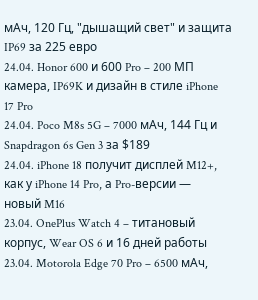мАч, 120 Гц, "дышащий свет" и защита IP69 за 225 евро
24.04. Honor 600 и 600 Pro – 200 МП камера, IP69K и дизайн в стиле iPhone 17 Pro
24.04. Poco M8s 5G – 7000 мАч, 144 Гц и Snapdragon 6s Gen 3 за $189
24.04. iPhone 18 получит дисплей M12+, как у iPhone 14 Pro, а Pro-версии — новый M16
23.04. OnePlus Watch 4 – титановый корпус, Wear OS 6 и 16 дней работы
23.04. Motorola Edge 70 Pro – 6500 мАч,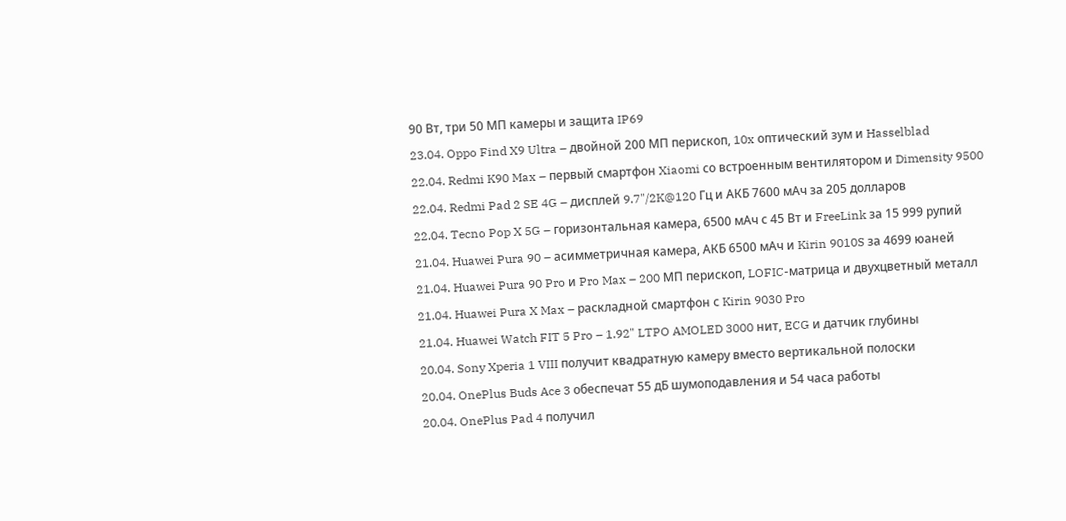90 Вт, три 50 МП камеры и защита IP69
23.04. Oppo Find X9 Ultra – двойной 200 МП перископ, 10x оптический зум и Hasselblad
22.04. Redmi K90 Max – первый смартфон Xiaomi со встроенным вентилятором и Dimensity 9500
22.04. Redmi Pad 2 SE 4G – дисплей 9.7"/2K@120 Гц и АКБ 7600 мАч за 205 долларов
22.04. Tecno Pop X 5G – горизонтальная камера, 6500 мАч с 45 Вт и FreeLink за 15 999 рупий
21.04. Huawei Pura 90 – асимметричная камера, АКБ 6500 мАч и Kirin 9010S за 4699 юаней
21.04. Huawei Pura 90 Pro и Pro Max – 200 МП перископ, LOFIC-матрица и двухцветный металл
21.04. Huawei Pura X Max – раскладной смартфон с Kirin 9030 Pro
21.04. Huawei Watch FIT 5 Pro – 1.92" LTPO AMOLED 3000 нит, ECG и датчик глубины
20.04. Sony Xperia 1 VIII получит квадратную камеру вместо вертикальной полоски
20.04. OnePlus Buds Ace 3 обеспечат 55 дБ шумоподавления и 54 часа работы
20.04. OnePlus Pad 4 получил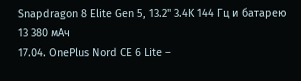Snapdragon 8 Elite Gen 5, 13.2" 3.4K 144 Гц и батарею 13 380 мАч
17.04. OnePlus Nord CE 6 Lite –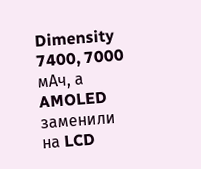Dimensity 7400, 7000 мАч, а AMOLED заменили на LCD